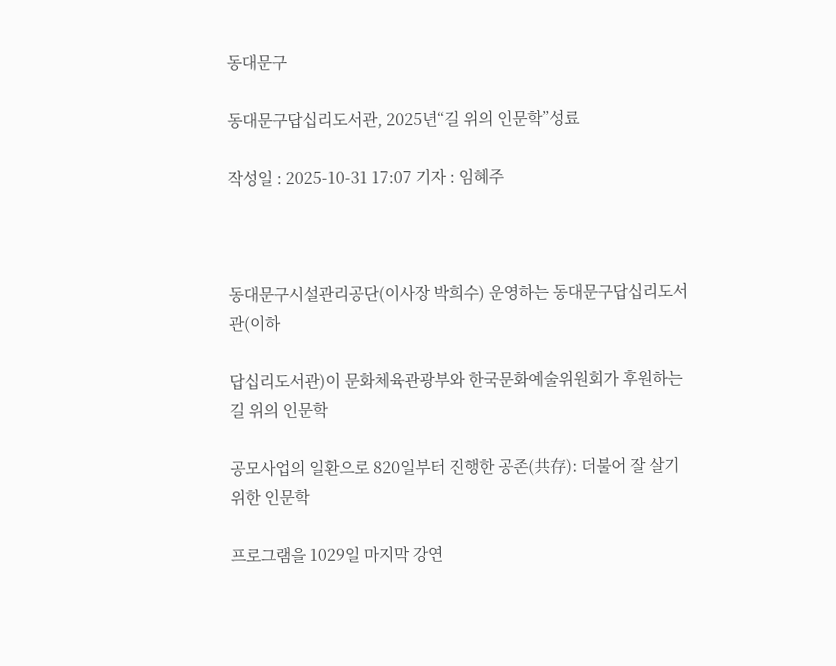동대문구

동대문구답십리도서관, 2025년“길 위의 인문학”성료

작성일 : 2025-10-31 17:07 기자 : 임혜주



동대문구시설관리공단(이사장 박희수) 운영하는 동대문구답십리도서관(이하

답십리도서관)이 문화체육관광부와 한국문화예술위원회가 후원하는길 위의 인문학

공모사업의 일환으로 820일부터 진행한 공존(共存): 더불어 잘 살기 위한 인문학

프로그램을 1029일 마지막 강연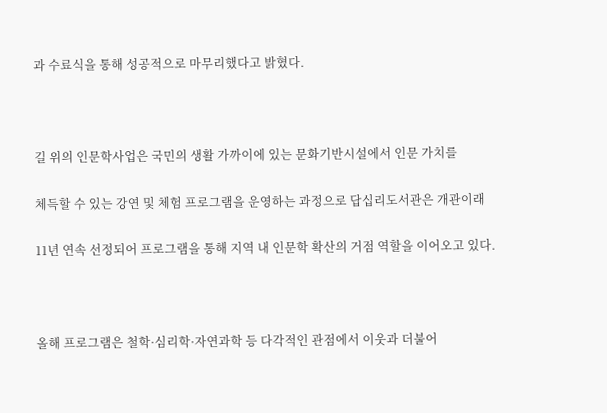과 수료식을 통해 성공적으로 마무리했다고 밝혔다.



길 위의 인문학사업은 국민의 생활 가까이에 있는 문화기반시설에서 인문 가치를

체득할 수 있는 강연 및 체험 프로그램을 운영하는 과정으로 답십리도서관은 개관이래

11년 연속 선정되어 프로그램을 통해 지역 내 인문학 확산의 거점 역할을 이어오고 있다.



올해 프로그램은 철학·심리학·자연과학 등 다각적인 관점에서 이웃과 더불어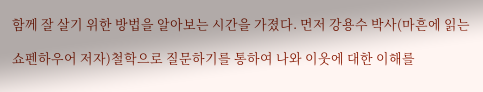함께 잘 살기 위한 방법을 알아보는 시간을 가졌다. 먼저 강용수 박사(마흔에 읽는

쇼펜하우어 저자)철학으로 질문하기를 통하여 나와 이웃에 대한 이해를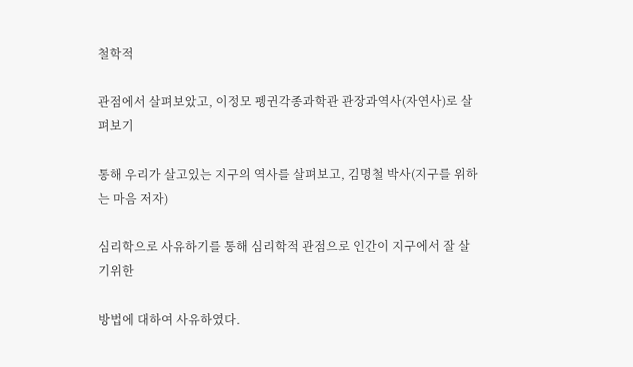철학적

관점에서 살펴보았고, 이정모 펭귄각종과학관 관장과역사(자연사)로 살펴보기

통해 우리가 살고있는 지구의 역사를 살펴보고, 김명철 박사(지구를 위하는 마음 저자)

심리학으로 사유하기를 통해 심리학적 관점으로 인간이 지구에서 잘 살기위한

방법에 대하여 사유하였다.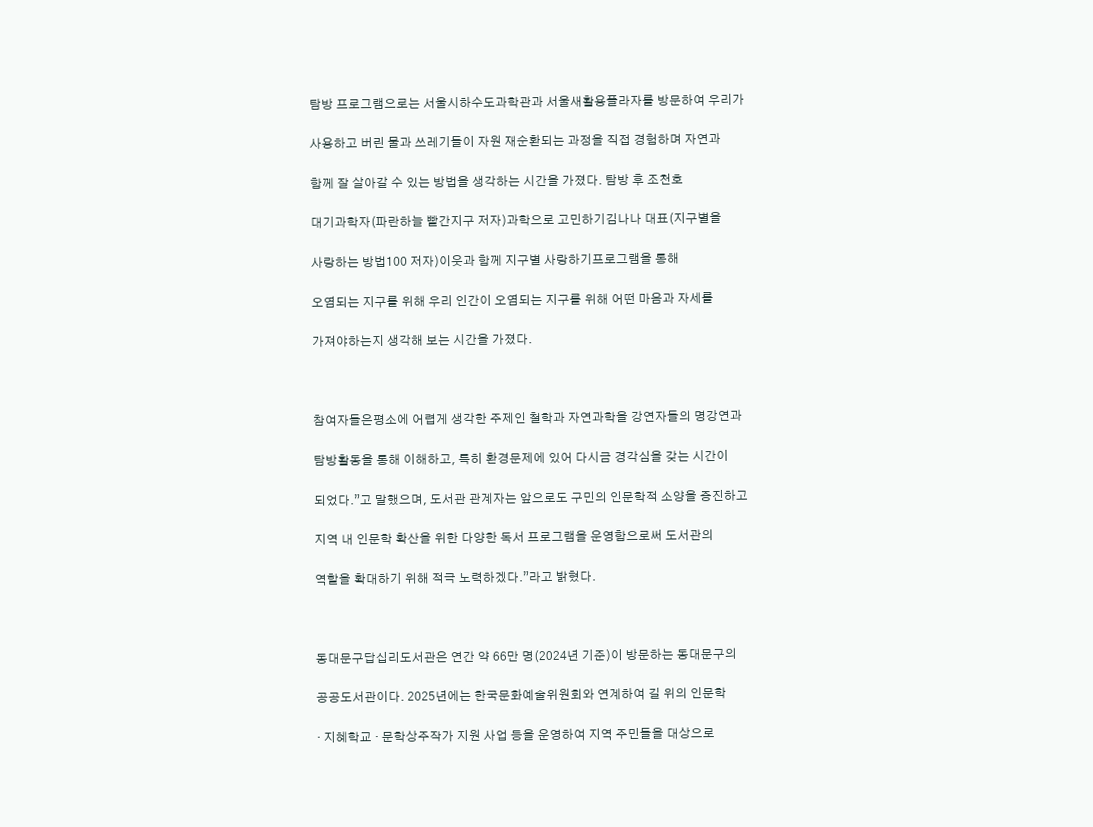탐방 프로그램으로는 서울시하수도과학관과 서울새활용플라자를 방문하여 우리가

사용하고 버린 물과 쓰레기들이 자원 재순환되는 과정을 직접 경험하며 자연과

함께 잘 살아갈 수 있는 방법을 생각하는 시간을 가졌다. 탐방 후 조천호

대기과학자(파란하늘 빨간지구 저자)과학으로 고민하기김나나 대표(지구별을

사랑하는 방법100 저자)이웃과 함께 지구별 사랑하기프로그램을 통해

오염되는 지구를 위해 우리 인간이 오염되는 지구를 위해 어떤 마음과 자세를

가져야하는지 생각해 보는 시간을 가졌다.



참여자들은평소에 어렵게 생각한 주제인 철학과 자연과학을 강연자들의 명강연과

탐방활동을 통해 이해하고, 특히 환경문제에 있어 다시금 경각심을 갖는 시간이

되었다.”고 말했으며, 도서관 관계자는 앞으로도 구민의 인문학적 소양을 증진하고

지역 내 인문학 확산을 위한 다양한 독서 프로그램을 운영함으로써 도서관의

역할을 확대하기 위해 적극 노력하겠다.”라고 밝혔다.



동대문구답십리도서관은 연간 약 66만 명(2024년 기준)이 방문하는 동대문구의

공공도서관이다. 2025년에는 한국문화예술위원회와 연계하여 길 위의 인문학

· 지혜학교 · 문학상주작가 지원 사업 등을 운영하여 지역 주민들을 대상으로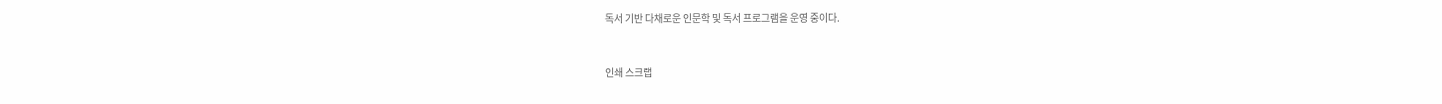독서 기반 다채로운 인문학 및 독서 프로그램을 운영 중이다.


인쇄 스크랩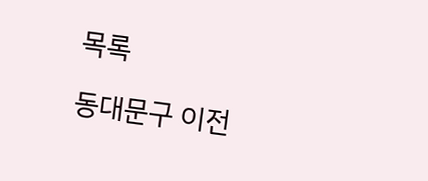목록

동대문구 이전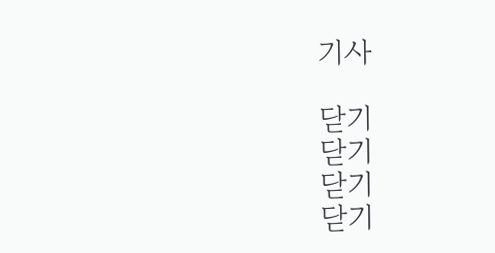기사

닫기
닫기
닫기
닫기